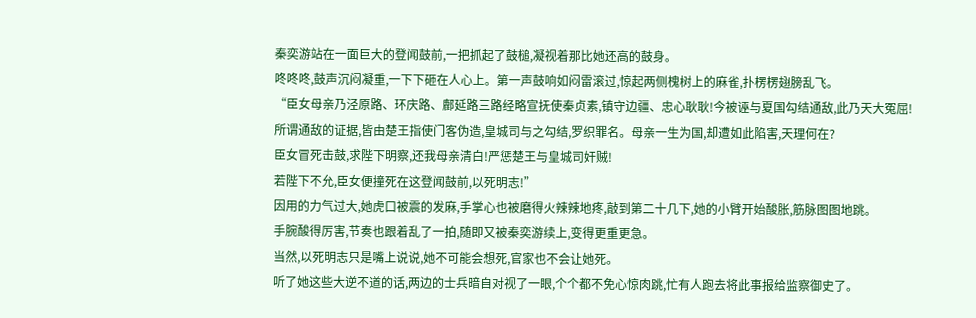秦奕游站在一面巨大的登闻鼓前,一把抓起了鼓槌,凝视着那比她还高的鼓身。
咚咚咚,鼓声沉闷凝重,一下下砸在人心上。第一声鼓响如闷雷滚过,惊起两侧槐树上的麻雀,扑楞楞翅膀乱飞。
“臣女母亲乃泾原路、环庆路、鄜延路三路经略宣抚使秦贞素,镇守边疆、忠心耿耿!今被诬与夏国勾结通敌,此乃天大冤屈!
所谓通敌的证据,皆由楚王指使门客伪造,皇城司与之勾结,罗织罪名。母亲一生为国,却遭如此陷害,天理何在?
臣女冒死击鼓,求陛下明察,还我母亲清白!严惩楚王与皇城司奸贼!
若陛下不允,臣女便撞死在这登闻鼓前,以死明志!”
因用的力气过大,她虎口被震的发麻,手掌心也被磨得火辣辣地疼,敲到第二十几下,她的小臂开始酸胀,筋脉图图地跳。
手腕酸得厉害,节奏也跟着乱了一拍,随即又被秦奕游续上,变得更重更急。
当然,以死明志只是嘴上说说,她不可能会想死,官家也不会让她死。
听了她这些大逆不道的话,两边的士兵暗自对视了一眼,个个都不免心惊肉跳,忙有人跑去将此事报给监察御史了。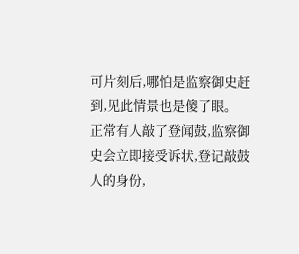可片刻后,哪怕是监察御史赶到,见此情景也是傻了眼。
正常有人敲了登闻鼓,监察御史会立即接受诉状,登记敲鼓人的身份,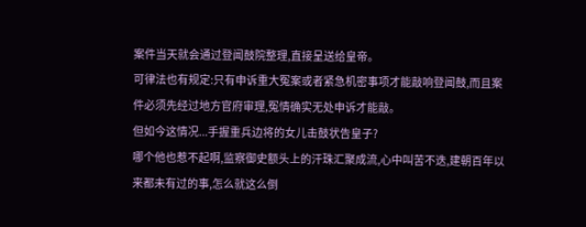案件当天就会通过登闻鼓院整理,直接呈送给皇帝。
可律法也有规定:只有申诉重大冤案或者紧急机密事项才能敲响登闻鼓,而且案件必须先经过地方官府审理,冤情确实无处申诉才能敲。
但如今这情况...手握重兵边将的女儿击鼓状告皇子?
哪个他也惹不起啊,监察御史额头上的汗珠汇聚成流,心中叫苦不迭,建朝百年以来都未有过的事,怎么就这么倒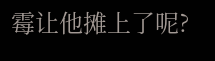霉让他摊上了呢?